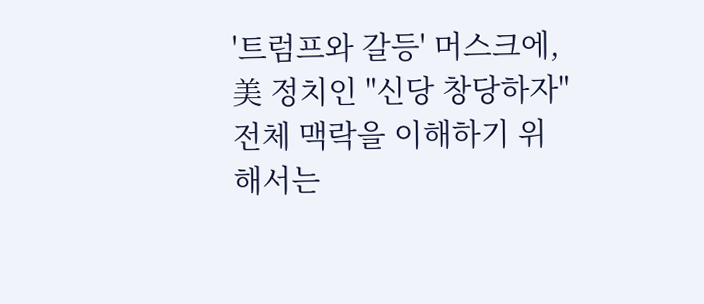'트럼프와 갈등' 머스크에, 美 정치인 "신당 창당하자"
전체 맥락을 이해하기 위해서는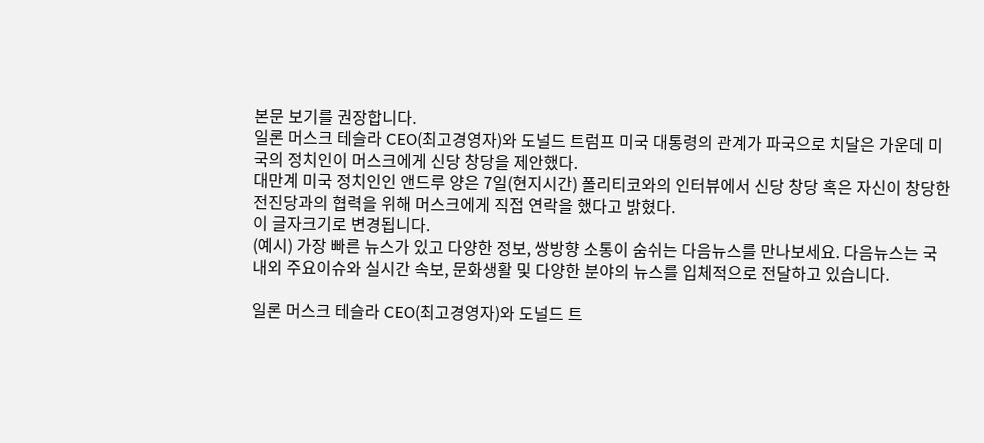본문 보기를 권장합니다.
일론 머스크 테슬라 CEO(최고경영자)와 도널드 트럼프 미국 대통령의 관계가 파국으로 치달은 가운데 미국의 정치인이 머스크에게 신당 창당을 제안했다.
대만계 미국 정치인인 앤드루 양은 7일(현지시간) 폴리티코와의 인터뷰에서 신당 창당 혹은 자신이 창당한 전진당과의 협력을 위해 머스크에게 직접 연락을 했다고 밝혔다.
이 글자크기로 변경됩니다.
(예시) 가장 빠른 뉴스가 있고 다양한 정보, 쌍방향 소통이 숨쉬는 다음뉴스를 만나보세요. 다음뉴스는 국내외 주요이슈와 실시간 속보, 문화생활 및 다양한 분야의 뉴스를 입체적으로 전달하고 있습니다.

일론 머스크 테슬라 CEO(최고경영자)와 도널드 트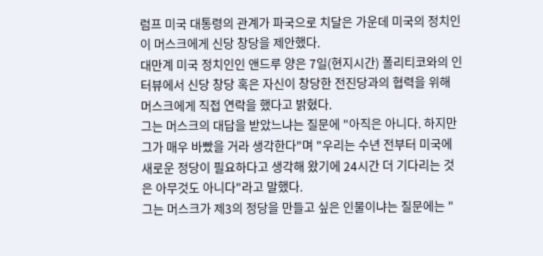럼프 미국 대통령의 관계가 파국으로 치달은 가운데 미국의 정치인이 머스크에게 신당 창당을 제안했다.
대만계 미국 정치인인 앤드루 양은 7일(현지시간) 폴리티코와의 인터뷰에서 신당 창당 혹은 자신이 창당한 전진당과의 협력을 위해 머스크에게 직접 연락을 했다고 밝혔다.
그는 머스크의 대답을 받았느냐는 질문에 "아직은 아니다. 하지만 그가 매우 바빴을 거라 생각한다"며 "우리는 수년 전부터 미국에 새로운 정당이 필요하다고 생각해 왔기에 24시간 더 기다리는 것은 아무것도 아니다"라고 말했다.
그는 머스크가 제3의 정당을 만들고 싶은 인물이냐는 질문에는 "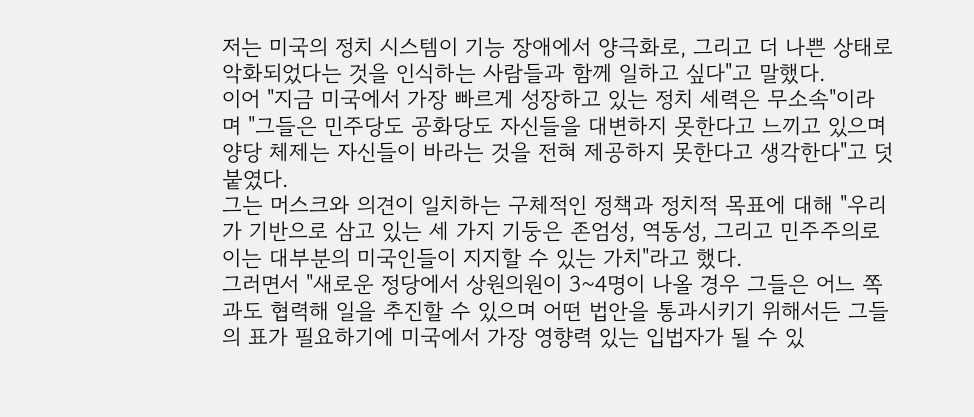저는 미국의 정치 시스템이 기능 장애에서 양극화로, 그리고 더 나쁜 상태로 악화되었다는 것을 인식하는 사람들과 함께 일하고 싶다"고 말했다.
이어 "지금 미국에서 가장 빠르게 성장하고 있는 정치 세력은 무소속"이라며 "그들은 민주당도 공화당도 자신들을 대변하지 못한다고 느끼고 있으며 양당 체제는 자신들이 바라는 것을 전혀 제공하지 못한다고 생각한다"고 덧붙였다.
그는 머스크와 의견이 일치하는 구체적인 정책과 정치적 목표에 대해 "우리가 기반으로 삼고 있는 세 가지 기둥은 존엄성, 역동성, 그리고 민주주의로 이는 대부분의 미국인들이 지지할 수 있는 가치"라고 했다.
그러면서 "새로운 정당에서 상원의원이 3~4명이 나올 경우 그들은 어느 쪽과도 협력해 일을 추진할 수 있으며 어떤 법안을 통과시키기 위해서든 그들의 표가 필요하기에 미국에서 가장 영향력 있는 입법자가 될 수 있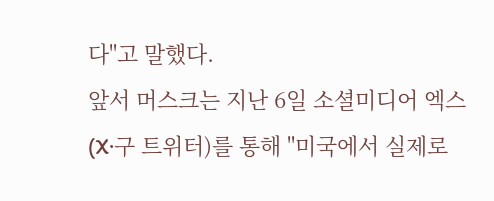다"고 말했다.
앞서 머스크는 지난 6일 소셜미디어 엑스(X·구 트위터)를 통해 "미국에서 실제로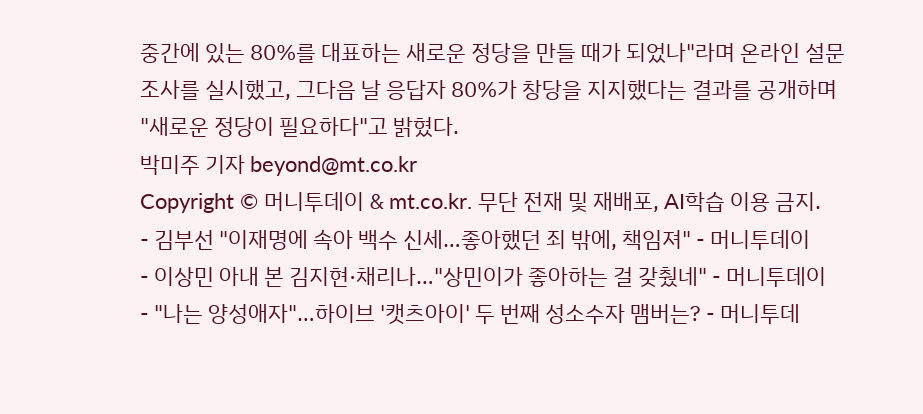중간에 있는 80%를 대표하는 새로운 정당을 만들 때가 되었나"라며 온라인 설문 조사를 실시했고, 그다음 날 응답자 80%가 창당을 지지했다는 결과를 공개하며 "새로운 정당이 필요하다"고 밝혔다.
박미주 기자 beyond@mt.co.kr
Copyright © 머니투데이 & mt.co.kr. 무단 전재 및 재배포, AI학습 이용 금지.
- 김부선 "이재명에 속아 백수 신세…좋아했던 죄 밖에, 책임져" - 머니투데이
- 이상민 아내 본 김지현·채리나…"상민이가 좋아하는 걸 갖췄네" - 머니투데이
- "나는 양성애자"…하이브 '캣츠아이' 두 번째 성소수자 맴버는? - 머니투데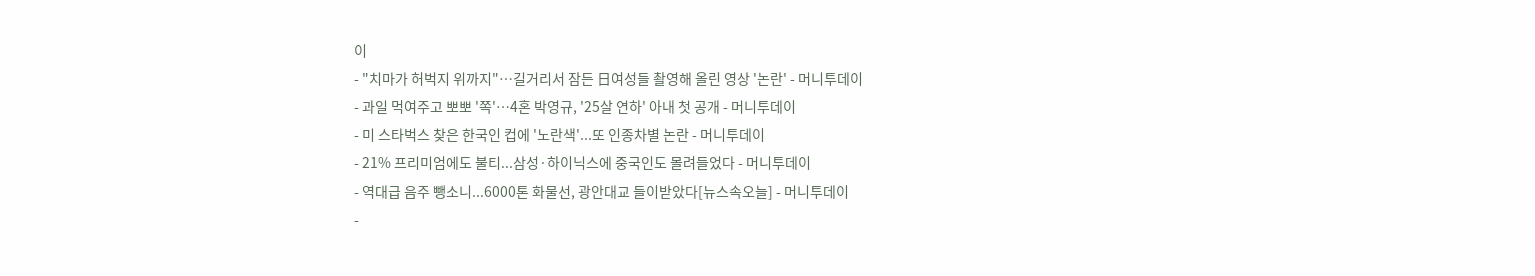이
- "치마가 허벅지 위까지"…길거리서 잠든 日여성들 촬영해 올린 영상 '논란' - 머니투데이
- 과일 먹여주고 뽀뽀 '쪽'…4혼 박영규, '25살 연하' 아내 첫 공개 - 머니투데이
- 미 스타벅스 찾은 한국인 컵에 '노란색'...또 인종차별 논란 - 머니투데이
- 21% 프리미엄에도 불티...삼성·하이닉스에 중국인도 몰려들었다 - 머니투데이
- 역대급 음주 뺑소니...6000톤 화물선, 광안대교 들이받았다[뉴스속오늘] - 머니투데이
-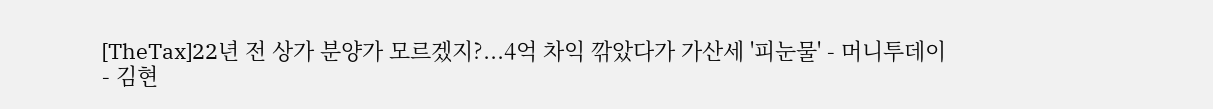[TheTax]22년 전 상가 분양가 모르겠지?...4억 차익 깎았다가 가산세 '피눈물' - 머니투데이
- 김현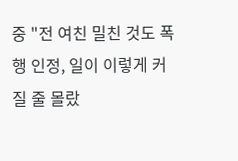중 "전 여친 밀친 것도 폭행 인정, 일이 이렇게 커질 줄 몰랐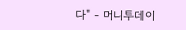다" - 머니투데이